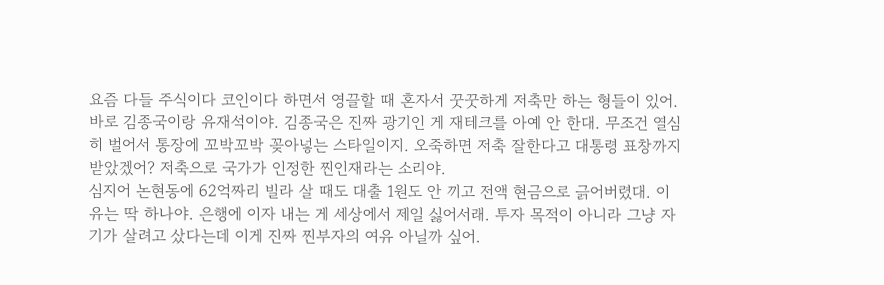요즘 다들 주식이다 코인이다 하면서 영끌할 때 혼자서 꿋꿋하게 저축만 하는 형들이 있어. 바로 김종국이랑 유재석이야. 김종국은 진짜 광기인 게 재테크를 아예 안 한대. 무조건 열심히 벌어서 통장에 꼬박꼬박 꽂아넣는 스타일이지. 오죽하면 저축 잘한다고 대통령 표창까지 받았겠어? 저축으로 국가가 인정한 찐인재라는 소리야.
심지어 논현동에 62억짜리 빌라 살 때도 대출 1원도 안 끼고 전액 현금으로 긁어버렸대. 이유는 딱 하나야. 은행에 이자 내는 게 세상에서 제일 싫어서래. 투자 목적이 아니라 그냥 자기가 살려고 샀다는데 이게 진짜 찐부자의 여유 아닐까 싶어.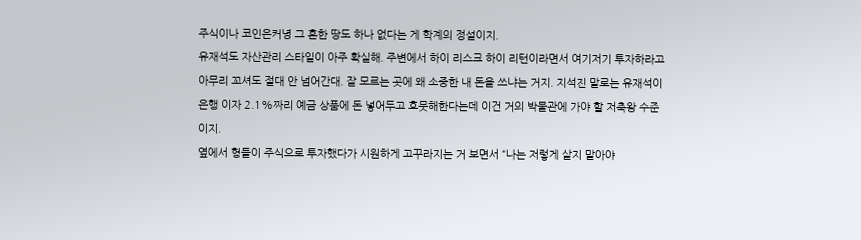주식이나 코인은커녕 그 흔한 땅도 하나 없다는 게 학계의 정설이지.
유재석도 자산관리 스타일이 아주 확실해. 주변에서 하이 리스크 하이 리턴이라면서 여기저기 투자하라고 아무리 꼬셔도 절대 안 넘어간대. 잘 모르는 곳에 왜 소중한 내 돈을 쓰냐는 거지. 지석진 말로는 유재석이 은행 이자 2.1%짜리 예금 상품에 돈 넣어두고 흐뭇해한다는데 이건 거의 박물관에 가야 할 저축왕 수준이지.
옆에서 형들이 주식으로 투자했다가 시원하게 고꾸라지는 거 보면서 “나는 저렇게 살지 말아야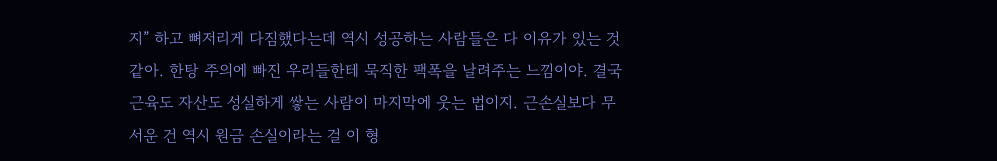지” 하고 뼈저리게 다짐했다는데 역시 성공하는 사람들은 다 이유가 있는 것 같아. 한탕 주의에 빠진 우리들한테 묵직한 팩폭을 날려주는 느낌이야. 결국 근육도 자산도 성실하게 쌓는 사람이 마지막에 웃는 법이지. 근손실보다 무서운 건 역시 원금 손실이라는 걸 이 형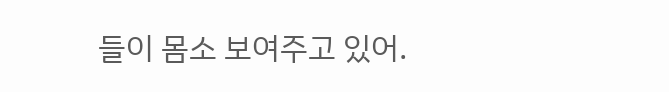들이 몸소 보여주고 있어.